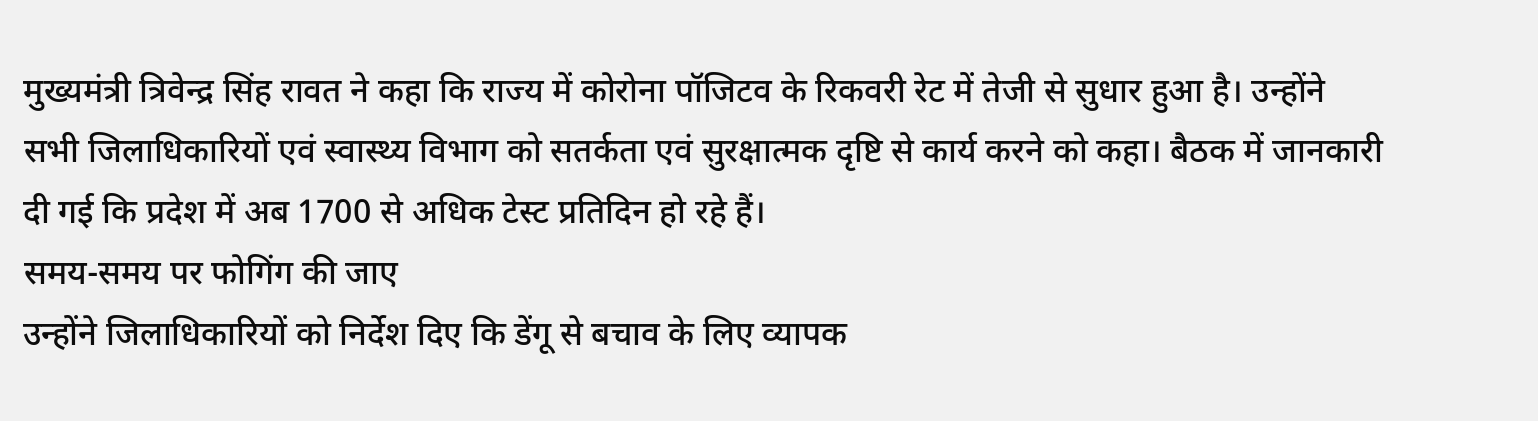मुख्यमंत्री त्रिवेन्द्र सिंह रावत ने कहा कि राज्य में कोरोना पॉजिटव के रिकवरी रेट में तेजी से सुधार हुआ है। उन्होंने सभी जिलाधिकारियों एवं स्वास्थ्य विभाग को सतर्कता एवं सुरक्षात्मक दृष्टि से कार्य करने को कहा। बैठक में जानकारी दी गई कि प्रदेश में अब 1700 से अधिक टेस्ट प्रतिदिन हो रहे हैं।
समय-समय पर फोगिंग की जाए
उन्होंने जिलाधिकारियों को निर्देश दिए कि डेंगू से बचाव के लिए व्यापक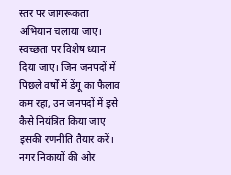स्तर पर जागरूकता अभियान चलाया जाए। स्वच्छता पर विशेष ध्यान दिया जाए। जिन जनपदों में पिछले वर्षों में डेंगू का फैलाव कम रहा, उन जनपदों में इसे कैसे नियंत्रित किया जाए इसकी रणनीति तैयार करें। नगर निकायों की ओर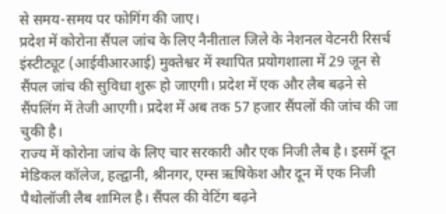से समय-समय पर फोगिंग की जाए।
प्रदेश में कोरोना सैंपल जांच के लिए नैनीताल जिले के नेशनल वेटनरी रिसर्च इंस्टीट्यूट (आईवीआरआई) मुक्तेश्वर में स्थापित प्रयोगशाला में 29 जून से सैंपल जांच की सुविधा शुरू हो जाएगी। प्रदेश में एक और लैब बढ़ने से सैंपलिंग में तेजी आएगी। प्रदेश में अब तक 57 हजार सैंपलों की जांच की जा चुकी है।
राज्य में कोरोना जांच के लिए चार सरकारी और एक निजी लैब है। इसमें दून मेडिकल कॉलेज, हल्द्वानी, श्रीनगर, एम्स ऋषिकेश और दून में एक निजी पैथोलॉजी लैब शामिल है। सैंपल की वेटिंग बढ़ने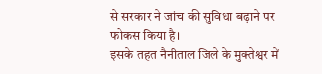से सरकार ने जांच की सुविधा बढ़ाने पर फोकस किया है।
इसके तहत नैनीताल जिले के मुक्तेश्वर में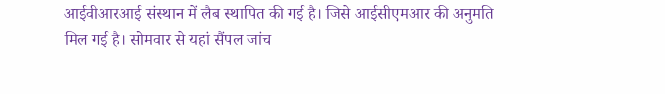आईवीआरआई संस्थान में लैब स्थापित की गई है। जिसे आईसीएमआर की अनुमति मिल गई है। सोमवार से यहां सैंपल जांच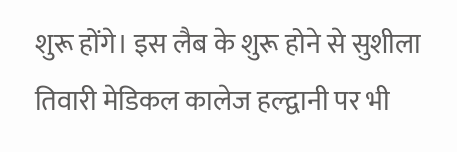शुरू होंगे। इस लैब के शुरू होने से सुशीला तिवारी मेडिकल कालेज हल्द्वानी पर भी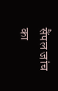सैंपल जांच का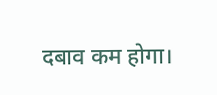दबाव कम होगा।